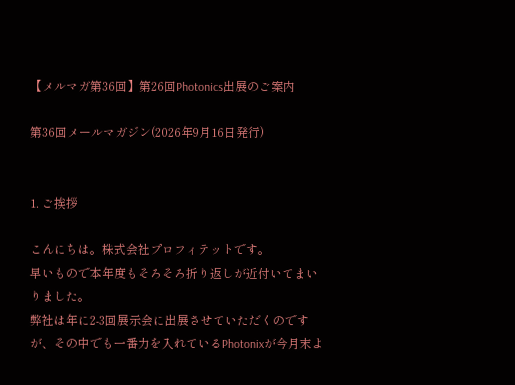【メルマガ第36回】第26回Photonics出展のご案内

第36回メールマガジン(2026年9月16日発行)


1. ご挨拶

こんにちは。株式会社プロフィテットです。
早いもので本年度もそろそろ折り返しが近付いてまいりました。
弊社は年に2-3回展示会に出展させていただくのですが、その中でも一番力を入れているPhotonixが今月末よ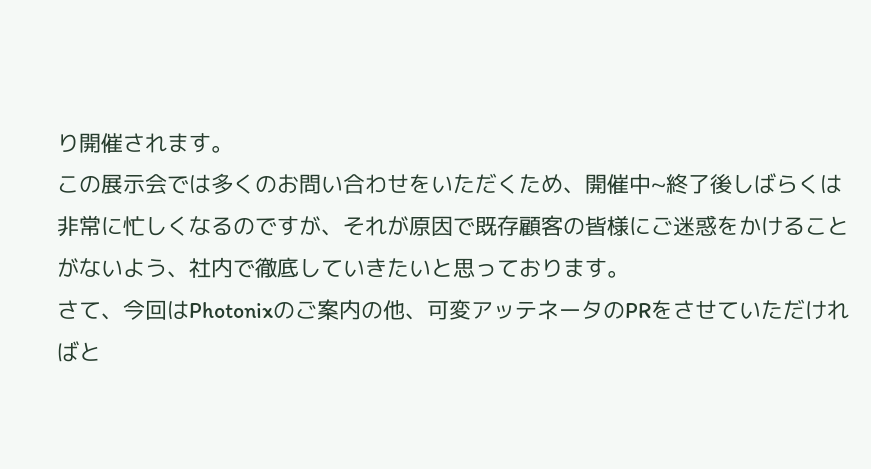り開催されます。
この展示会では多くのお問い合わせをいただくため、開催中~終了後しばらくは非常に忙しくなるのですが、それが原因で既存顧客の皆様にご迷惑をかけることがないよう、社内で徹底していきたいと思っております。
さて、今回はPhotonixのご案内の他、可変アッテネータのPRをさせていただければと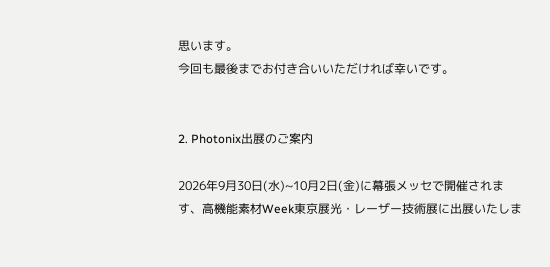思います。
今回も最後までお付き合いいただければ幸いです。


2. Photonix出展のご案内

2026年9月30日(水)~10月2日(金)に幕張メッセで開催されます、高機能素材Week東京展光・レーザー技術展に出展いたしま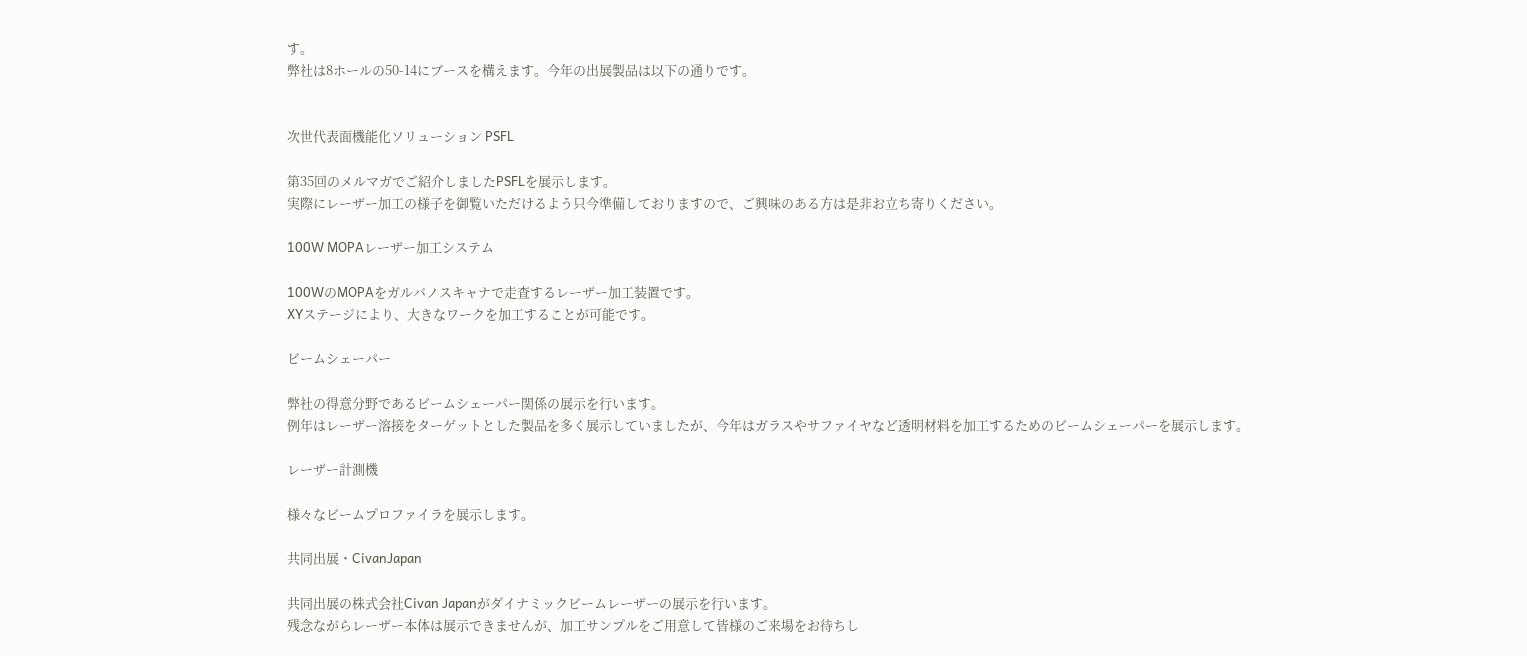す。
弊社は8ホールの50-14にブースを構えます。今年の出展製品は以下の通りです。


次世代表面機能化ソリューション PSFL

第35回のメルマガでご紹介しましたPSFLを展示します。
実際にレーザー加工の様子を御覧いただけるよう只今準備しておりますので、ご興味のある方は是非お立ち寄りください。

100W MOPAレーザー加工システム

100WのMOPAをガルバノスキャナで走査するレーザー加工装置です。
XYステージにより、大きなワークを加工することが可能です。

ビームシェーパー

弊社の得意分野であるビームシェーパー関係の展示を行います。
例年はレーザー溶接をターゲットとした製品を多く展示していましたが、今年はガラスやサファイヤなど透明材料を加工するためのビームシェーパーを展示します。

レーザー計測機

様々なビームプロファイラを展示します。

共同出展・CivanJapan

共同出展の株式会社Civan Japanがダイナミックビームレーザーの展示を行います。
残念ながらレーザー本体は展示できませんが、加工サンプルをご用意して皆様のご来場をお待ちし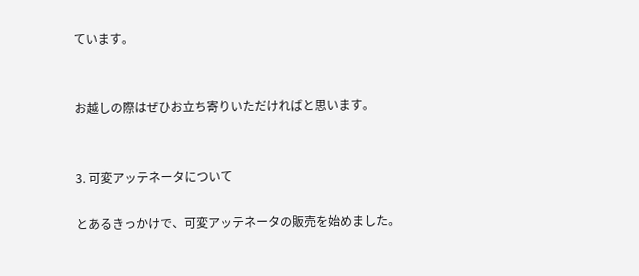ています。


お越しの際はぜひお立ち寄りいただければと思います。


3. 可変アッテネータについて

とあるきっかけで、可変アッテネータの販売を始めました。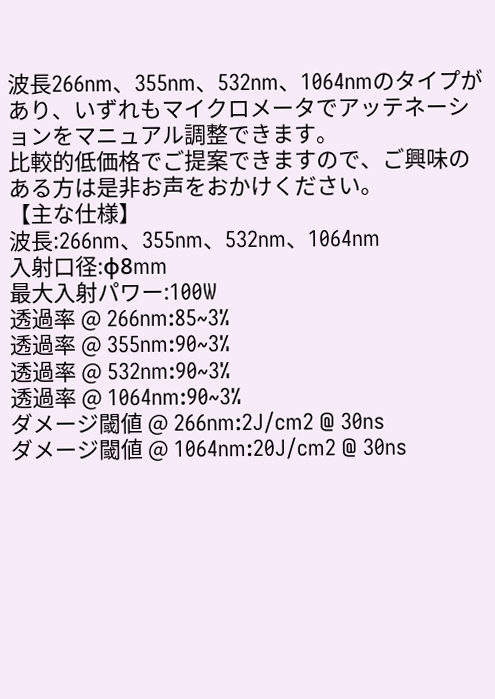波長266nm、355nm、532nm、1064nmのタイプがあり、いずれもマイクロメータでアッテネーションをマニュアル調整できます。
比較的低価格でご提案できますので、ご興味のある方は是非お声をおかけください。
【主な仕様】
波長:266nm、355nm、532nm、1064nm
入射口径:φ8mm
最大入射パワー:100W
透過率 @ 266nm:85~3%
透過率 @ 355nm:90~3%
透過率 @ 532nm:90~3%
透過率 @ 1064nm:90~3%
ダメージ閾値 @ 266nm:2J/cm2 @ 30ns
ダメージ閾値 @ 1064nm:20J/cm2 @ 30ns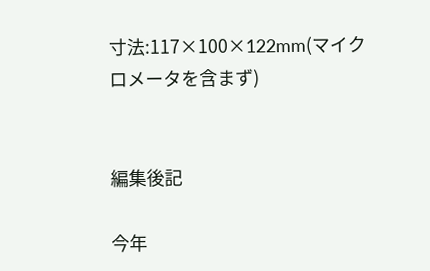寸法:117×100×122mm(マイクロメータを含まず)


編集後記

今年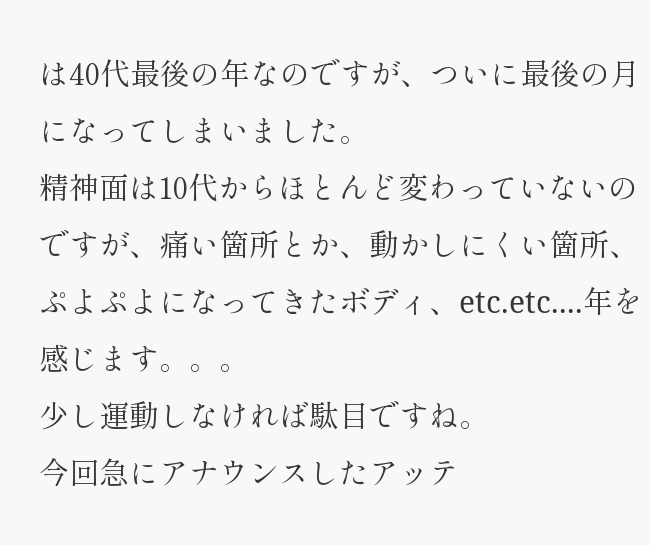は40代最後の年なのですが、ついに最後の月になってしまいました。
精神面は10代からほとんど変わっていないのですが、痛い箇所とか、動かしにくい箇所、ぷよぷよになってきたボディ、etc.etc....年を感じます。。。
少し運動しなければ駄目ですね。
今回急にアナウンスしたアッテ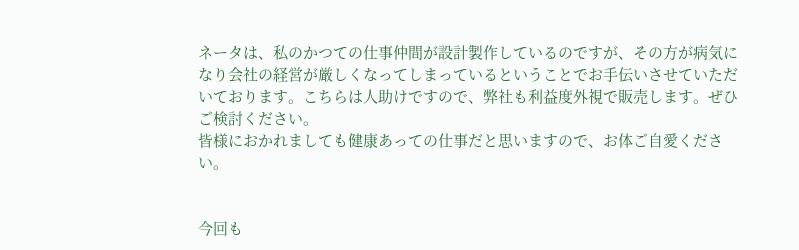ネータは、私のかつての仕事仲間が設計製作しているのですが、その方が病気になり会社の経営が厳しくなってしまっているということでお手伝いさせていただいております。こちらは人助けですので、弊社も利益度外視で販売します。ぜひご検討ください。
皆様におかれましても健康あっての仕事だと思いますので、お体ご自愛ください。


今回も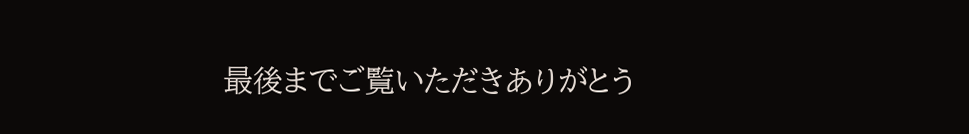最後までご覧いただきありがとう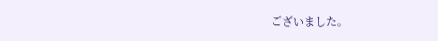ございました。